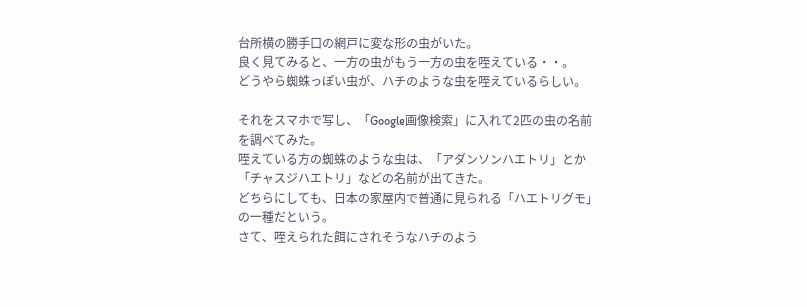台所横の勝手口の網戸に変な形の虫がいた。
良く見てみると、一方の虫がもう一方の虫を咥えている・・。
どうやら蜘蛛っぽい虫が、ハチのような虫を咥えているらしい。

それをスマホで写し、「Google画像検索」に入れて2匹の虫の名前
を調べてみた。
咥えている方の蜘蛛のような虫は、「アダンソンハエトリ」とか
「チャスジハエトリ」などの名前が出てきた。
どちらにしても、日本の家屋内で普通に見られる「ハエトリグモ」
の一種だという。
さて、咥えられた餌にされそうなハチのよう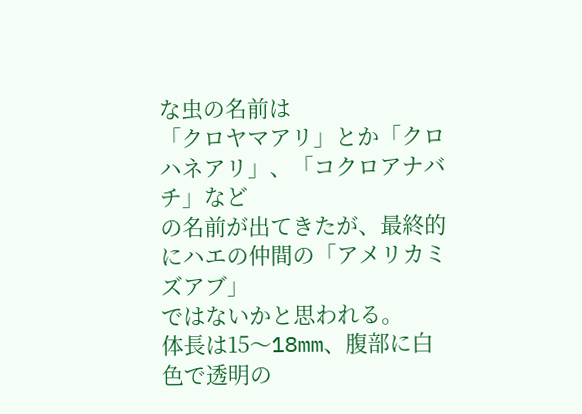な虫の名前は
「クロヤマアリ」とか「クロハネアリ」、「コクロアナバチ」など
の名前が出てきたが、最終的にハエの仲間の「アメリカミズアブ」
ではないかと思われる。
体長は15〜18mm、腹部に白色で透明の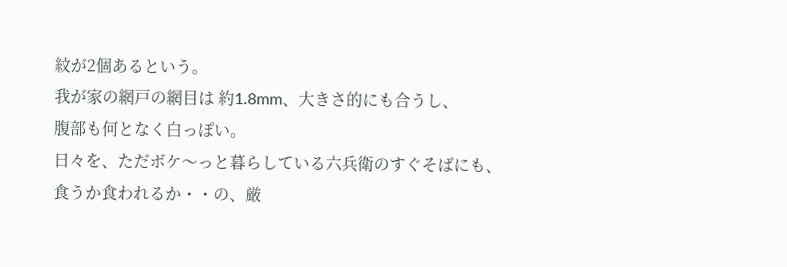紋が2個あるという。
我が家の網戸の網目は 約1.8mm、大きさ的にも合うし、
腹部も何となく白っぽい。
日々を、ただボケ〜っと暮らしている六兵衛のすぐそばにも、
食うか食われるか・・の、厳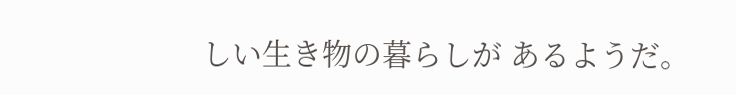しい生き物の暮らしが あるようだ。